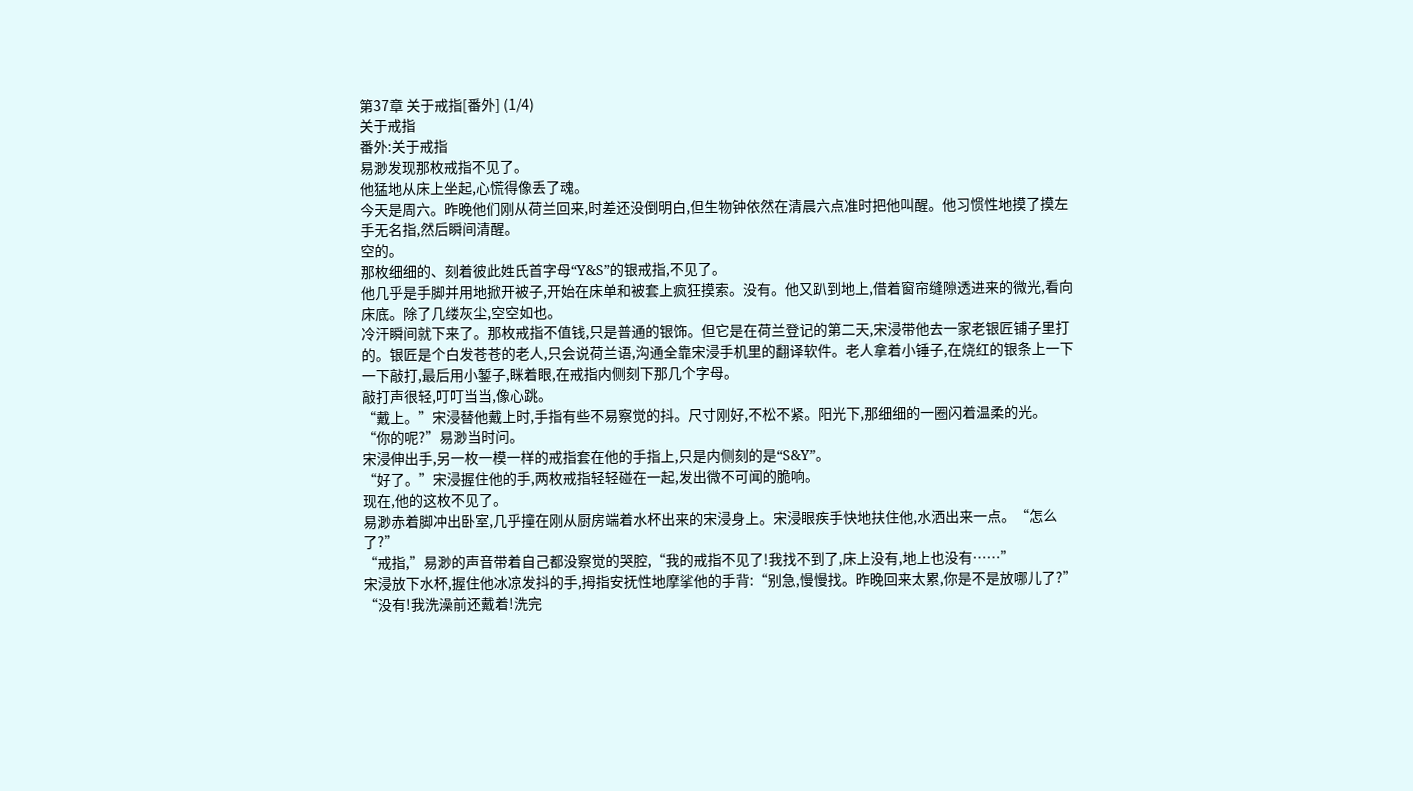第37章 关于戒指[番外] (1/4)
关于戒指
番外:关于戒指
易渺发现那枚戒指不见了。
他猛地从床上坐起,心慌得像丢了魂。
今天是周六。昨晚他们刚从荷兰回来,时差还没倒明白,但生物钟依然在清晨六点准时把他叫醒。他习惯性地摸了摸左手无名指,然后瞬间清醒。
空的。
那枚细细的、刻着彼此姓氏首字母“Y&S”的银戒指,不见了。
他几乎是手脚并用地掀开被子,开始在床单和被套上疯狂摸索。没有。他又趴到地上,借着窗帘缝隙透进来的微光,看向床底。除了几缕灰尘,空空如也。
冷汗瞬间就下来了。那枚戒指不值钱,只是普通的银饰。但它是在荷兰登记的第二天,宋浸带他去一家老银匠铺子里打的。银匠是个白发苍苍的老人,只会说荷兰语,沟通全靠宋浸手机里的翻译软件。老人拿着小锤子,在烧红的银条上一下一下敲打,最后用小錾子,眯着眼,在戒指内侧刻下那几个字母。
敲打声很轻,叮叮当当,像心跳。
“戴上。”宋浸替他戴上时,手指有些不易察觉的抖。尺寸刚好,不松不紧。阳光下,那细细的一圈闪着温柔的光。
“你的呢?”易渺当时问。
宋浸伸出手,另一枚一模一样的戒指套在他的手指上,只是内侧刻的是“S&Y”。
“好了。”宋浸握住他的手,两枚戒指轻轻碰在一起,发出微不可闻的脆响。
现在,他的这枚不见了。
易渺赤着脚冲出卧室,几乎撞在刚从厨房端着水杯出来的宋浸身上。宋浸眼疾手快地扶住他,水洒出来一点。“怎么了?”
“戒指,”易渺的声音带着自己都没察觉的哭腔,“我的戒指不见了!我找不到了,床上没有,地上也没有……”
宋浸放下水杯,握住他冰凉发抖的手,拇指安抚性地摩挲他的手背:“别急,慢慢找。昨晚回来太累,你是不是放哪儿了?”
“没有!我洗澡前还戴着!洗完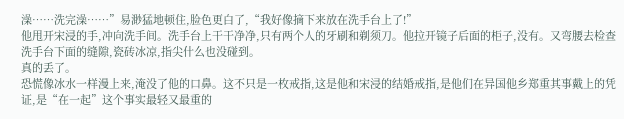澡……洗完澡……”易渺猛地顿住,脸色更白了,“我好像摘下来放在洗手台上了!”
他甩开宋浸的手,冲向洗手间。洗手台上干干净净,只有两个人的牙刷和剃须刀。他拉开镜子后面的柜子,没有。又弯腰去检查洗手台下面的缝隙,瓷砖冰凉,指尖什么也没碰到。
真的丢了。
恐慌像冰水一样漫上来,淹没了他的口鼻。这不只是一枚戒指,这是他和宋浸的结婚戒指,是他们在异国他乡郑重其事戴上的凭证,是“在一起”这个事实最轻又最重的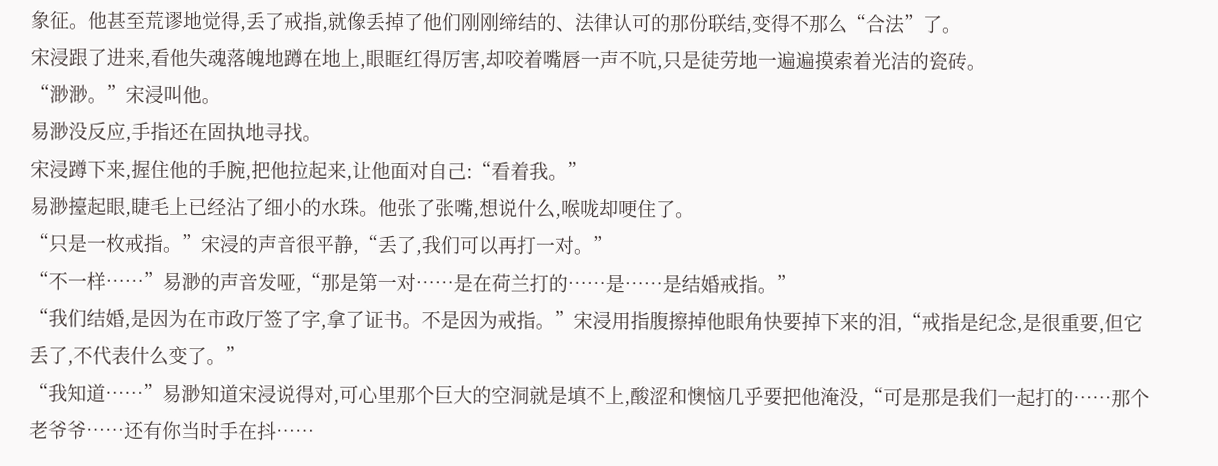象征。他甚至荒谬地觉得,丢了戒指,就像丢掉了他们刚刚缔结的、法律认可的那份联结,变得不那么“合法”了。
宋浸跟了进来,看他失魂落魄地蹲在地上,眼眶红得厉害,却咬着嘴唇一声不吭,只是徒劳地一遍遍摸索着光洁的瓷砖。
“渺渺。”宋浸叫他。
易渺没反应,手指还在固执地寻找。
宋浸蹲下来,握住他的手腕,把他拉起来,让他面对自己:“看着我。”
易渺擡起眼,睫毛上已经沾了细小的水珠。他张了张嘴,想说什么,喉咙却哽住了。
“只是一枚戒指。”宋浸的声音很平静,“丢了,我们可以再打一对。”
“不一样……”易渺的声音发哑,“那是第一对……是在荷兰打的……是……是结婚戒指。”
“我们结婚,是因为在市政厅签了字,拿了证书。不是因为戒指。”宋浸用指腹擦掉他眼角快要掉下来的泪,“戒指是纪念,是很重要,但它丢了,不代表什么变了。”
“我知道……”易渺知道宋浸说得对,可心里那个巨大的空洞就是填不上,酸涩和懊恼几乎要把他淹没,“可是那是我们一起打的……那个老爷爷……还有你当时手在抖……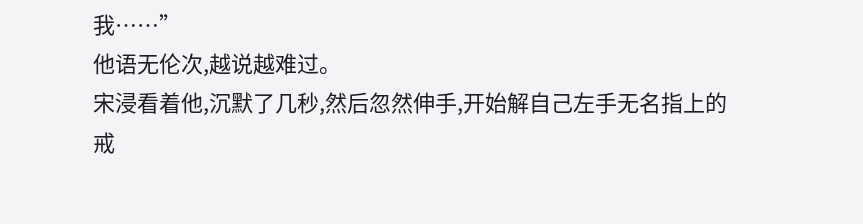我……”
他语无伦次,越说越难过。
宋浸看着他,沉默了几秒,然后忽然伸手,开始解自己左手无名指上的戒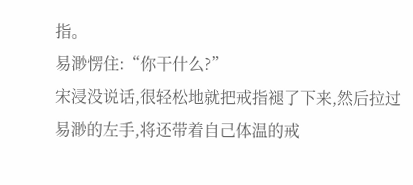指。
易渺愣住:“你干什么?”
宋浸没说话,很轻松地就把戒指褪了下来,然后拉过易渺的左手,将还带着自己体温的戒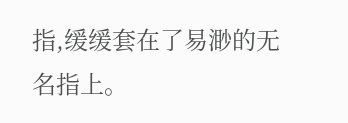指,缓缓套在了易渺的无名指上。